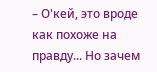– О'кей, это вроде как похоже на правду... Но зачем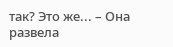так? Это же... – Она развела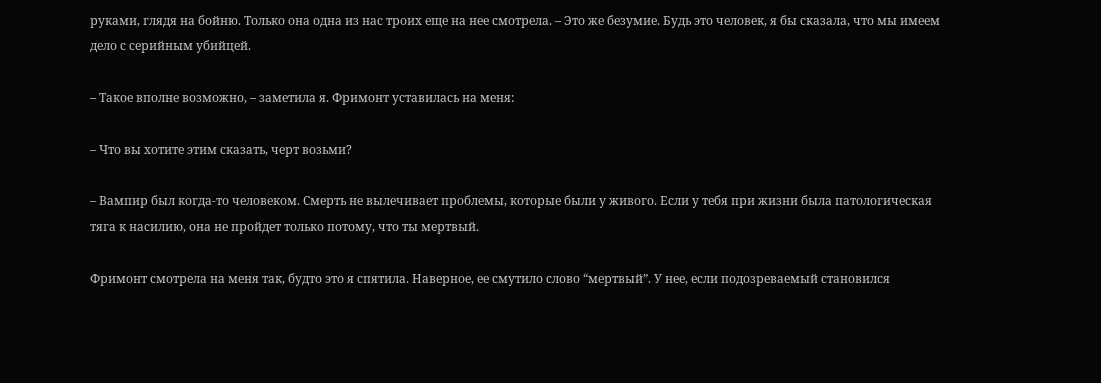руками, глядя на бойню. Только она одна из нас троих еще на нее смотрела. – Это же безумие. Будь это человек, я бы сказала, что мы имеем дело с серийным убийцей.

– Такое вполне возможно, – заметила я. Фримонт уставилась на меня:

– Что вы хотите этим сказать, черт возьми?

– Вампир был когда-то человеком. Смерть не вылечивает проблемы, которые были у живого. Если у тебя при жизни была патологическая тяга к насилию, она не пройдет только потому, что ты мертвый.

Фримонт смотрела на меня так, будто это я спятила. Наверное, ее смутило слово “мертвый”. У нее, если подозреваемый становился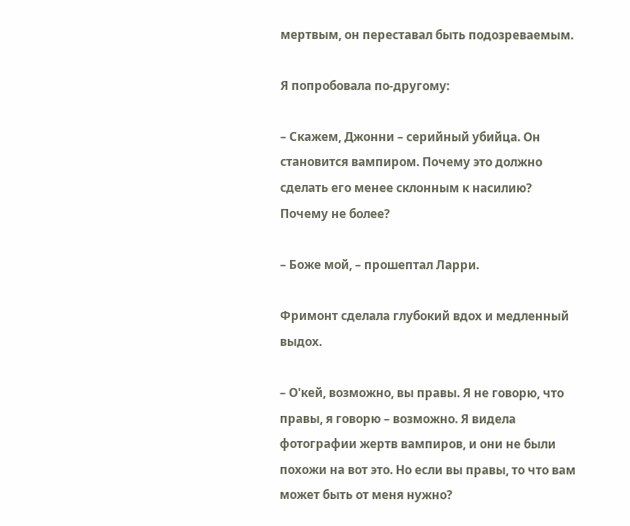мертвым, он переставал быть подозреваемым.

Я попробовала по-другому:

– Скажем, Джонни – серийный убийца. Он становится вампиром. Почему это должно сделать его менее склонным к насилию? Почему не более?

– Боже мой, – прошептал Ларри.

Фримонт сделала глубокий вдох и медленный выдох.

– О'кей, возможно, вы правы. Я не говорю, что правы, я говорю – возможно. Я видела фотографии жертв вампиров, и они не были похожи на вот это. Но если вы правы, то что вам может быть от меня нужно?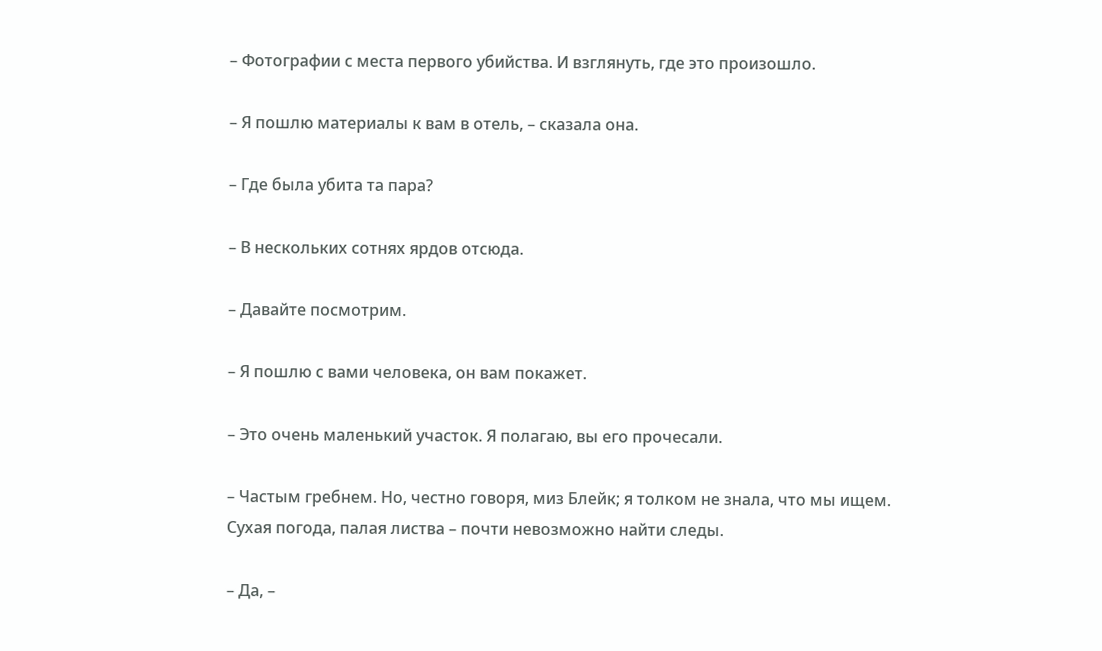– Фотографии с места первого убийства. И взглянуть, где это произошло.

– Я пошлю материалы к вам в отель, – сказала она.

– Где была убита та пара?

– В нескольких сотнях ярдов отсюда.

– Давайте посмотрим.

– Я пошлю с вами человека, он вам покажет.

– Это очень маленький участок. Я полагаю, вы его прочесали.

– Частым гребнем. Но, честно говоря, миз Блейк; я толком не знала, что мы ищем. Сухая погода, палая листва – почти невозможно найти следы.

– Да, –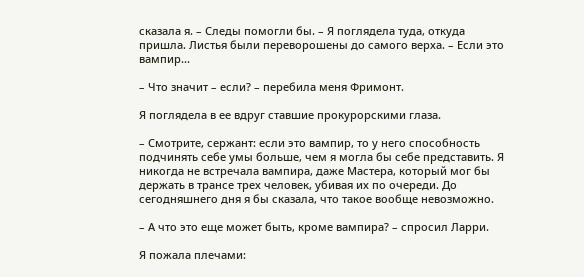сказала я. – Следы помогли бы. – Я поглядела туда, откуда пришла. Листья были переворошены до самого верха. – Если это вампир...

– Что значит – если? – перебила меня Фримонт.

Я поглядела в ее вдруг ставшие прокурорскими глаза.

– Смотрите, сержант: если это вампир, то у него способность подчинять себе умы больше, чем я могла бы себе представить. Я никогда не встречала вампира, даже Мастера, который мог бы держать в трансе трех человек, убивая их по очереди. До сегодняшнего дня я бы сказала, что такое вообще невозможно.

– А что это еще может быть, кроме вампира? – спросил Ларри.

Я пожала плечами: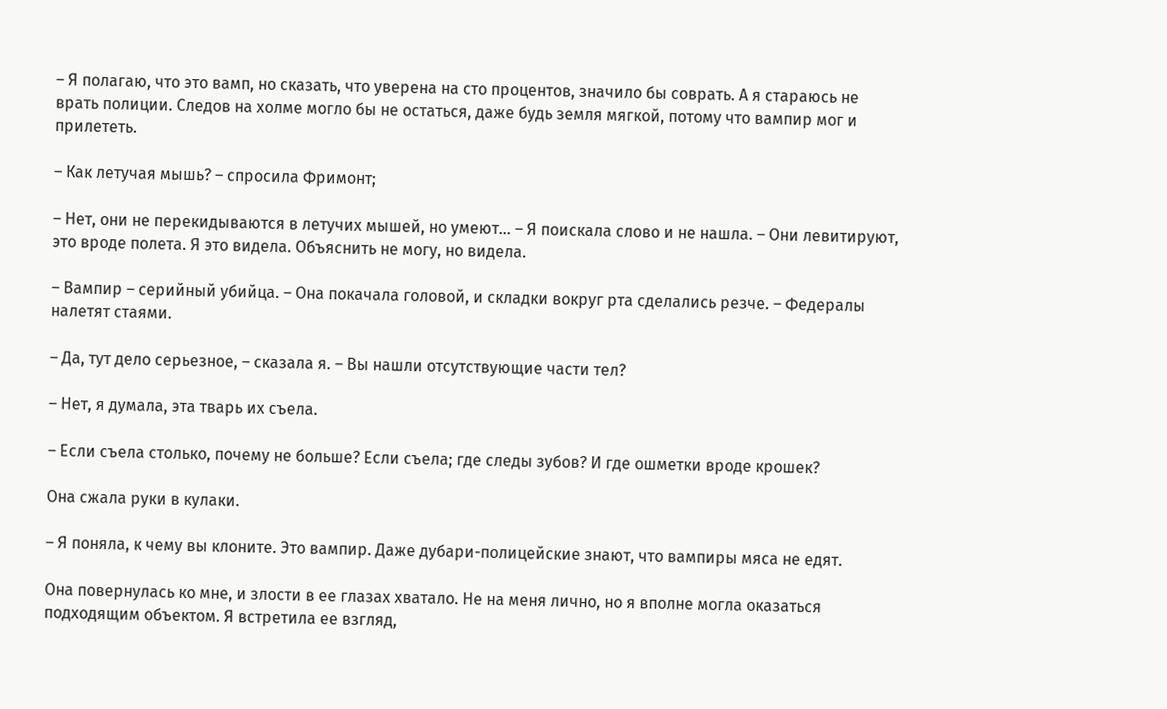– Я полагаю, что это вамп, но сказать, что уверена на сто процентов, значило бы соврать. А я стараюсь не врать полиции. Следов на холме могло бы не остаться, даже будь земля мягкой, потому что вампир мог и прилететь.

– Как летучая мышь? – спросила Фримонт;

– Нет, они не перекидываются в летучих мышей, но умеют... – Я поискала слово и не нашла. – Они левитируют, это вроде полета. Я это видела. Объяснить не могу, но видела.

– Вампир – серийный убийца. – Она покачала головой, и складки вокруг рта сделались резче. – Федералы налетят стаями.

– Да, тут дело серьезное, – сказала я. – Вы нашли отсутствующие части тел?

– Нет, я думала, эта тварь их съела.

– Если съела столько, почему не больше? Если съела; где следы зубов? И где ошметки вроде крошек?

Она сжала руки в кулаки.

– Я поняла, к чему вы клоните. Это вампир. Даже дубари-полицейские знают, что вампиры мяса не едят.

Она повернулась ко мне, и злости в ее глазах хватало. Не на меня лично, но я вполне могла оказаться подходящим объектом. Я встретила ее взгляд,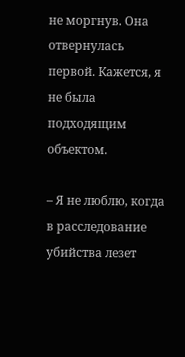не моргнув. Она отвернулась первой. Кажется, я не была подходящим объектом.

– Я не люблю, когда в расследование убийства лезет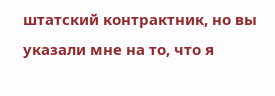штатский контрактник, но вы указали мне на то, что я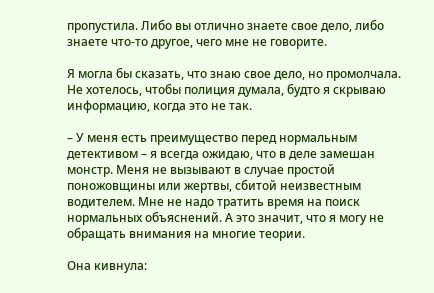пропустила. Либо вы отлично знаете свое дело, либо знаете что-то другое, чего мне не говорите.

Я могла бы сказать, что знаю свое дело, но промолчала. Не хотелось, чтобы полиция думала, будто я скрываю информацию, когда это не так.

– У меня есть преимущество перед нормальным детективом – я всегда ожидаю, что в деле замешан монстр. Меня не вызывают в случае простой поножовщины или жертвы, сбитой неизвестным водителем. Мне не надо тратить время на поиск нормальных объяснений. А это значит, что я могу не обращать внимания на многие теории.

Она кивнула: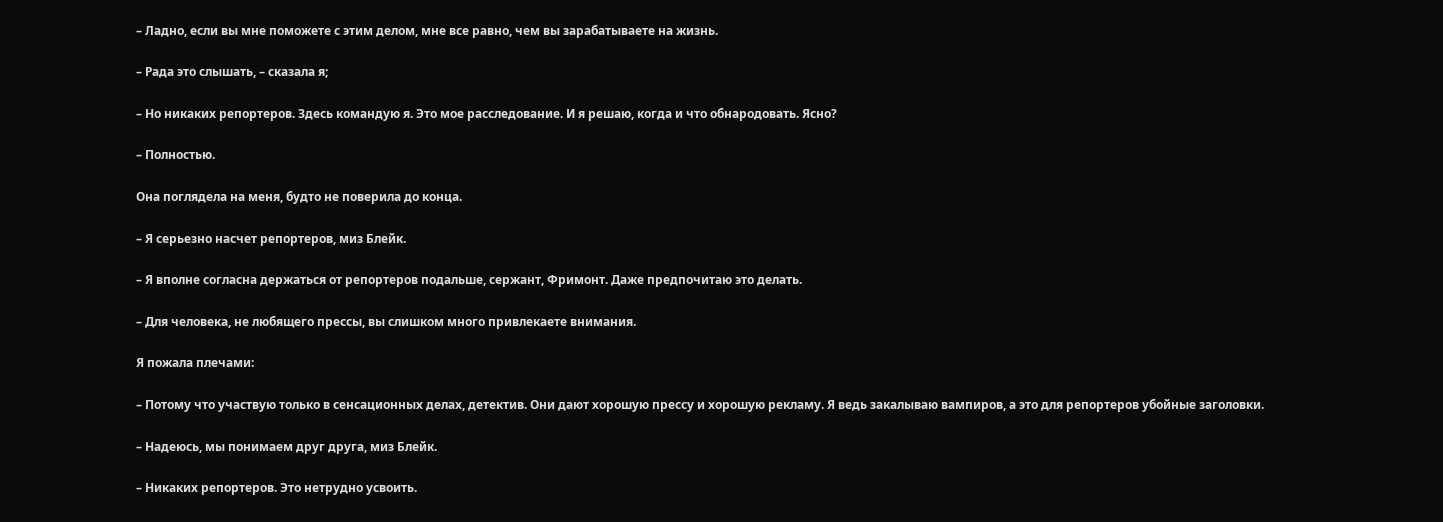– Ладно, если вы мне поможете с этим делом, мне все равно, чем вы зарабатываете на жизнь.

– Рада это слышать, – сказала я;

– Но никаких репортеров. Здесь командую я. Это мое расследование. И я решаю, когда и что обнародовать. Ясно?

– Полностью.

Она поглядела на меня, будто не поверила до конца.

– Я серьезно насчет репортеров, миз Блейк.

– Я вполне согласна держаться от репортеров подальше, сержант, Фримонт. Даже предпочитаю это делать.

– Для человека, не любящего прессы, вы слишком много привлекаете внимания.

Я пожала плечами:

– Потому что участвую только в сенсационных делах, детектив. Они дают хорошую прессу и хорошую рекламу. Я ведь закалываю вампиров, а это для репортеров убойные заголовки.

– Надеюсь, мы понимаем друг друга, миз Блейк.

– Никаких репортеров. Это нетрудно усвоить.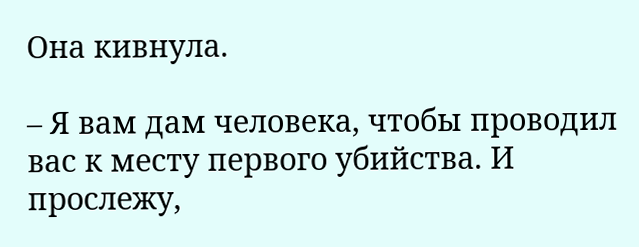Она кивнула.

– Я вам дам человека, чтобы проводил вас к месту первого убийства. И прослежу,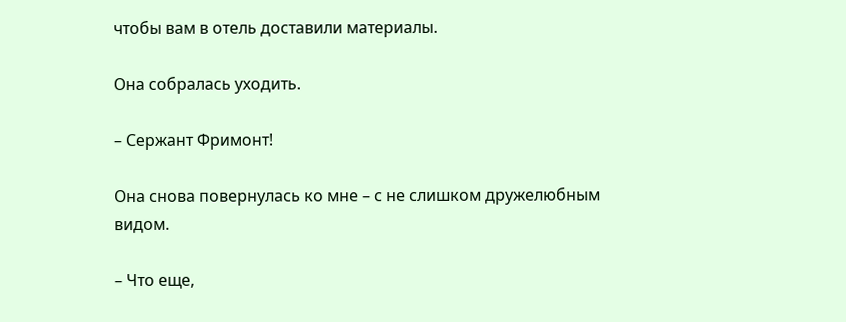чтобы вам в отель доставили материалы.

Она собралась уходить.

– Сержант Фримонт!

Она снова повернулась ко мне – с не слишком дружелюбным видом.

– Что еще,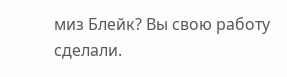миз Блейк? Вы свою работу сделали.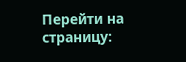Перейти на страницу: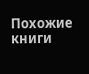Похожие книги